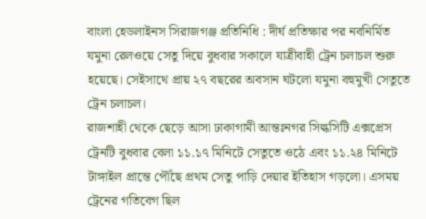বাংলা হেডলাইনস সিরাজগঞ্জ প্রতিনিধি : দীর্ঘ প্রতিক্ষার পর নবনির্মিত যমুনা রেলওয়ে সেতু দিয়ে বুধবার সকালে যাত্রীবাহী ট্রেন চলাচল শুরু হয়েছে। সেইসাথে প্রায় ২৭ বছরের অবসান ঘটলো যমুনা বহুমুখী সেতুতে ট্রেন চলাচল।
রাজশাহী থেকে ছেড়ে আসা ঢাকাগামী আন্তঃনগর সিল্কসিটি এক্সপ্রেস ট্রেনটি বুধবার বেলা ১১.১৭ মিনিটে সেতুতে ওঠে এবং ১১.২৪ মিনিটে টাঙ্গাইল প্রান্তে পৌঁছে প্রথম সেতু পাড়ি দেয়ার ইতিহাস গড়লো। এসময় ট্রেনের গতিবেগ ছিল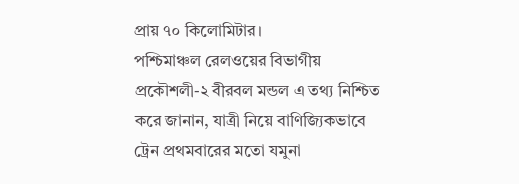প্রায় ৭০ কিলোমিটার।
পশ্চিমাঞ্চল রেলওয়ের বিভাগীয় প্রকৌশলী-২ বীরবল মন্ডল এ তথ্য নিশ্চিত করে জানান, যাত্রী নিয়ে বাণিজ্যিকভাবে ট্রেন প্রথমবারের মতো যমুনা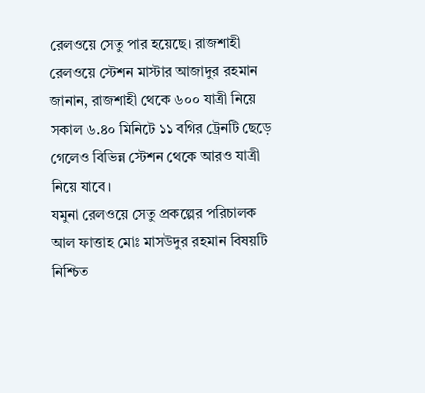রেলওয়ে সেতু পার হয়েছে। রাজশাহী রেলওয়ে স্টেশন মাস্টার আজাদুর রহমান জানান, রাজশাহী থেকে ৬০০ যাত্রী নিয়ে সকাল ৬.৪০ মিনিটে ১১ বগির ট্রেনটি ছেড়ে গেলেও বিভিন্ন স্টেশন থেকে আরও যাত্রী নিয়ে যাবে।
যমুনা রেলওয়ে সেতু প্রকল্পের পরিচালক আল ফাত্তাহ মোঃ মাসউদুর রহমান বিষয়টি নিশ্চিত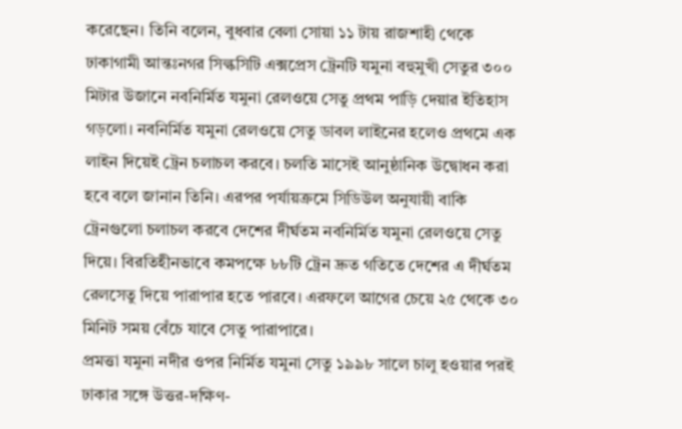করেছেন। তিনি বলেন, বুধবার বেলা সোয়া ১১ টায় রাজশাহী থেকে ঢাকাগামী আন্তঃনগর সিল্কসিটি এক্সপ্রেস ট্রেনটি যমুনা বহুমুখী সেতুর ৩০০ মিটার উজানে নবনির্মিত যমুনা রেলওয়ে সেতু প্রথম পাড়ি দেয়ার ইতিহাস গড়লো। নবনির্মিত যমুনা রেলওয়ে সেতু ডাবল লাইনের হলেও প্রথমে এক লাইন দিয়েই ট্রেন চলাচল করবে। চলতি মাসেই আনুষ্ঠানিক উদ্বোধন করা হবে বলে জানান তিনি। এরপর পর্যায়ক্রমে সিডিউল অনুযায়ী বাকি ট্রেনগুলো চলাচল করবে দেশের দীর্ঘতম নবনির্মিত যমুনা রেলওয়ে সেতু দিয়ে। বিরতিহীনভাবে কমপক্ষে ৮৮টি ট্রেন দ্রুত গতিতে দেশের এ দীর্ঘতম রেলসেতু দিয়ে পারাপার হতে পারবে। এরফলে আগের চেয়ে ২৫ থেকে ৩০ মিনিট সময় বেঁচে যাবে সেতু পারাপারে।
প্রমত্তা যমুনা নদীর ওপর নির্মিত যমুনা সেতু ১৯৯৮ সালে চালু হওয়ার পরই ঢাকার সঙ্গে উত্তর-দক্ষিণ-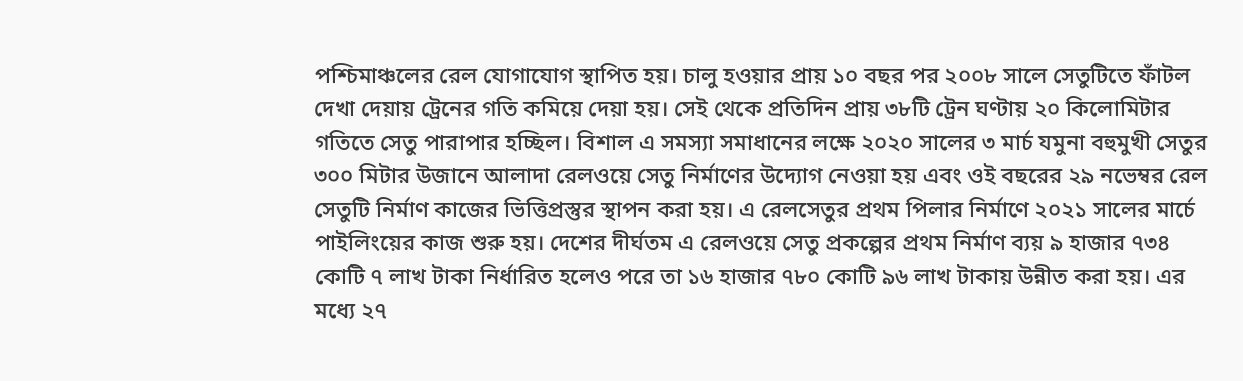পশ্চিমাঞ্চলের রেল যোগাযোগ স্থাপিত হয়। চালু হওয়ার প্রায় ১০ বছর পর ২০০৮ সালে সেতুটিতে ফাঁটল দেখা দেয়ায় ট্রেনের গতি কমিয়ে দেয়া হয়। সেই থেকে প্রতিদিন প্রায় ৩৮টি ট্রেন ঘণ্টায় ২০ কিলোমিটার গতিতে সেতু পারাপার হচ্ছিল। বিশাল এ সমস্যা সমাধানের লক্ষে ২০২০ সালের ৩ মার্চ যমুনা বহুমুখী সেতুর ৩০০ মিটার উজানে আলাদা রেলওয়ে সেতু নির্মাণের উদ্যোগ নেওয়া হয় এবং ওই বছরের ২৯ নভেম্বর রেল সেতুটি নির্মাণ কাজের ভিত্তিপ্রস্তুর স্থাপন করা হয়। এ রেলসেতুর প্রথম পিলার নির্মাণে ২০২১ সালের মার্চে পাইলিংয়ের কাজ শুরু হয়। দেশের দীর্ঘতম এ রেলওয়ে সেতু প্রকল্পের প্রথম নির্মাণ ব্যয় ৯ হাজার ৭৩৪ কোটি ৭ লাখ টাকা নির্ধারিত হলেও পরে তা ১৬ হাজার ৭৮০ কোটি ৯৬ লাখ টাকায় উন্নীত করা হয়। এর মধ্যে ২৭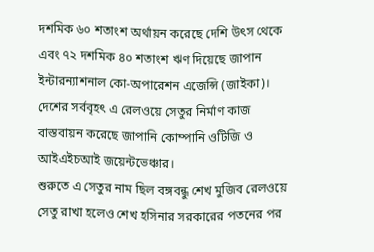দশমিক ৬০ শতাংশ অর্থায়ন করেছে দেশি উৎস থেকে এবং ৭২ দশমিক ৪০ শতাংশ ঋণ দিয়েছে জাপান ইন্টারন্যাশনাল কো-অপারেশন এজেন্সি (জাইকা)। দেশের সর্ববৃহৎ এ রেলওয়ে সেতুর নির্মাণ কাজ বাস্তবায়ন করেছে জাপানি কোম্পানি ওটিজি ও আইএইচআই জয়েন্টভেঞ্চার।
শুরুতে এ সেতুর নাম ছিল বঙ্গবন্ধু শেখ মুজিব রেলওয়ে সেতু রাখা হলেও শেখ হসিনার সরকারের পতনের পর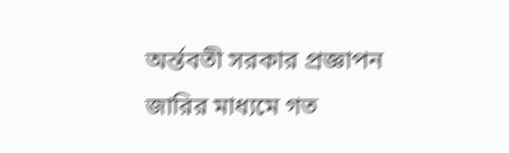অর্ন্তবতী সরকার প্রজ্ঞাপন জারির মাধ্যমে গত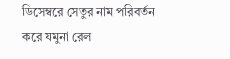ডিসেম্বরে সেতুর নাম পরিবর্তন করে যমুনা রেল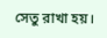সেতু রাখা হয়।